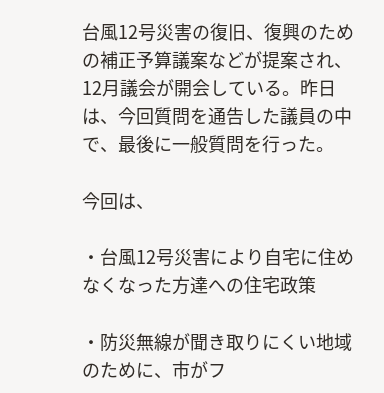台風12号災害の復旧、復興のための補正予算議案などが提案され、12月議会が開会している。昨日は、今回質問を通告した議員の中で、最後に一般質問を行った。

今回は、

・台風12号災害により自宅に住めなくなった方達への住宅政策

・防災無線が聞き取りにくい地域のために、市がフ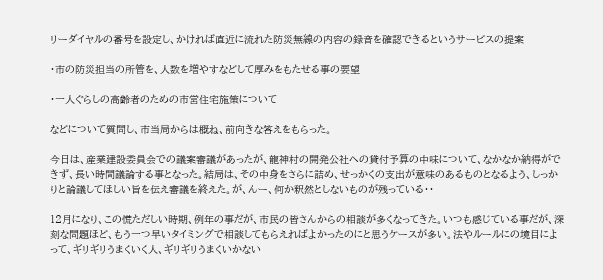リーダイヤルの番号を設定し、かければ直近に流れた防災無線の内容の録音を確認できるというサービスの提案

・市の防災担当の所管を、人数を増やすなどして厚みをもたせる事の要望

・一人ぐらしの高齢者のための市営住宅施策について

などについて質問し、市当局からは概ね、前向きな答えをもらった。

今日は、産業建設委員会での議案審議があったが、龍神村の開発公社への貸付予算の中味について、なかなか納得ができず、長い時間議論する事となった。結局は、その中身をさらに詰め、せっかくの支出が意味のあるものとなるよう、しっかりと論議してほしい旨を伝え審議を終えた。が、んー、何か釈然としないものが残っている・・

12月になり、この慌ただしい時期、例年の事だが、市民の皆さんからの相談が多くなってきた。いつも感じている事だが、深刻な問題ほど、もう一つ早いタイミングで相談してもらえればよかったのにと思うケースが多い。法やルールにの境目によって、ギリギリうまくいく人、ギリギリうまくいかない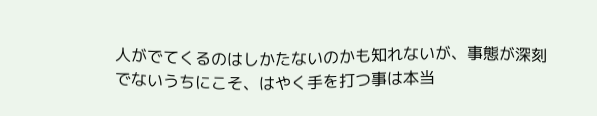人がでてくるのはしかたないのかも知れないが、事態が深刻でないうちにこそ、はやく手を打つ事は本当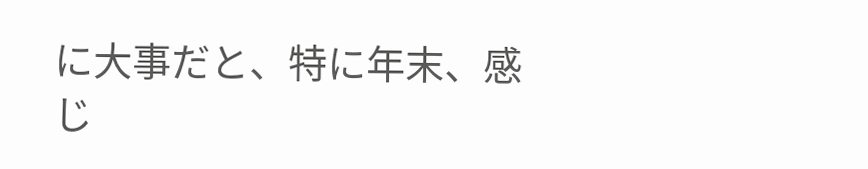に大事だと、特に年末、感じ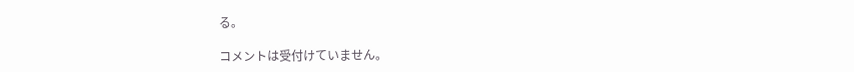る。

コメントは受付けていません。